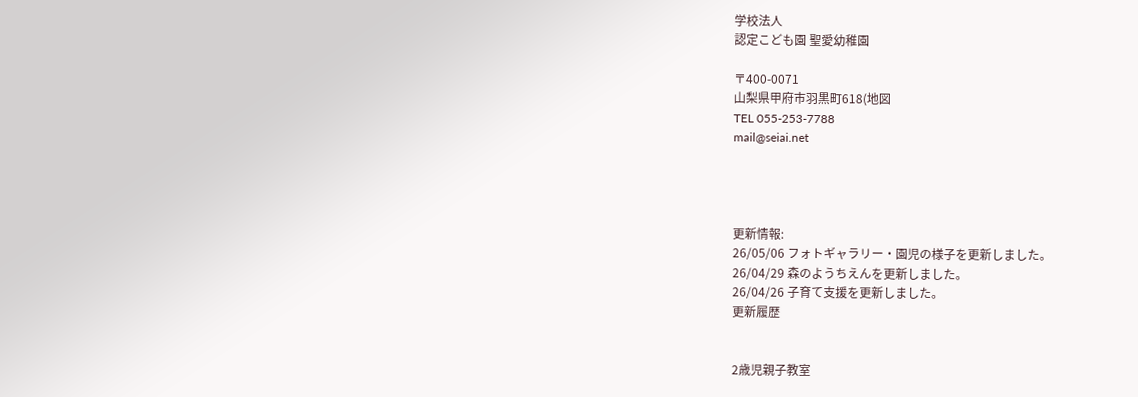学校法人
認定こども園 聖愛幼稚園

〒400-0071
山梨県甲府市羽黒町618(地図
TEL 055-253-7788
mail@seiai.net




更新情報:
26/05/06 フォトギャラリー・園児の様子を更新しました。
26/04/29 森のようちえんを更新しました。
26/04/26 子育て支援を更新しました。
更新履歴


2歳児親子教室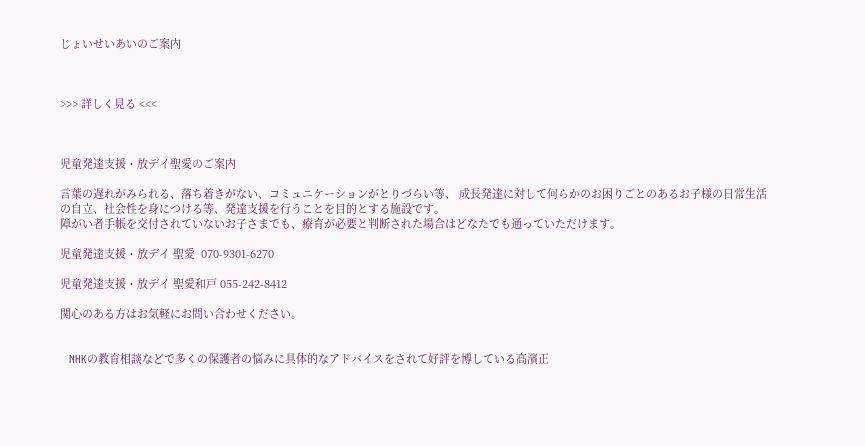じょいせいあいのご案内



>>> 詳しく見る <<<



児童発達支援・放デイ聖愛のご案内

言葉の遅れがみられる、落ち着きがない、コミュニケーションがとりづらい等、 成長発達に対して何らかのお困りごとのあるお子様の日常生活の自立、社会性を身につける等、発達支援を行うことを目的とする施設です。
障がい者手帳を交付されていないお子さまでも、療育が必要と判断された場合はどなたでも通っていただけます。

児童発達支援・放デイ 聖愛  070-9301-6270

児童発達支援・放デイ 聖愛和戸 055-242-8412

関心のある方はお気軽にお問い合わせください。


   NHKの教育相談などで多くの保護者の悩みに具体的なアドバイスをされて好評を博している高濱正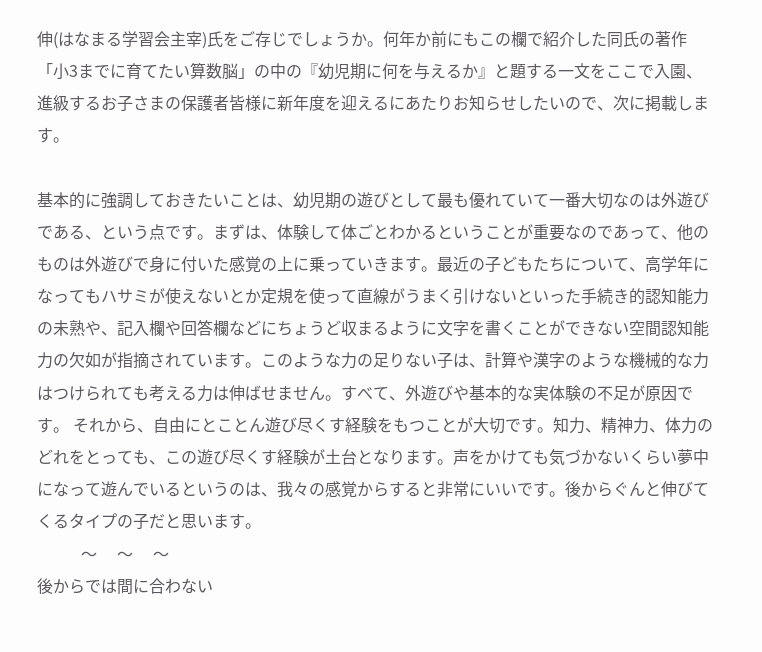伸(はなまる学習会主宰)氏をご存じでしょうか。何年か前にもこの欄で紹介した同氏の著作「小3までに育てたい算数脳」の中の『幼児期に何を与えるか』と題する一文をここで入園、進級するお子さまの保護者皆様に新年度を迎えるにあたりお知らせしたいので、次に掲載します。

基本的に強調しておきたいことは、幼児期の遊びとして最も優れていて一番大切なのは外遊びである、という点です。まずは、体験して体ごとわかるということが重要なのであって、他のものは外遊びで身に付いた感覚の上に乗っていきます。最近の子どもたちについて、高学年になってもハサミが使えないとか定規を使って直線がうまく引けないといった手続き的認知能力の未熟や、記入欄や回答欄などにちょうど収まるように文字を書くことができない空間認知能力の欠如が指摘されています。このような力の足りない子は、計算や漢字のような機械的な力はつけられても考える力は伸ばせません。すべて、外遊びや基本的な実体験の不足が原因です。 それから、自由にとことん遊び尽くす経験をもつことが大切です。知力、精神力、体力のどれをとっても、この遊び尽くす経験が土台となります。声をかけても気づかないくらい夢中になって遊んでいるというのは、我々の感覚からすると非常にいいです。後からぐんと伸びてくるタイプの子だと思います。
           〜     〜     〜
後からでは間に合わない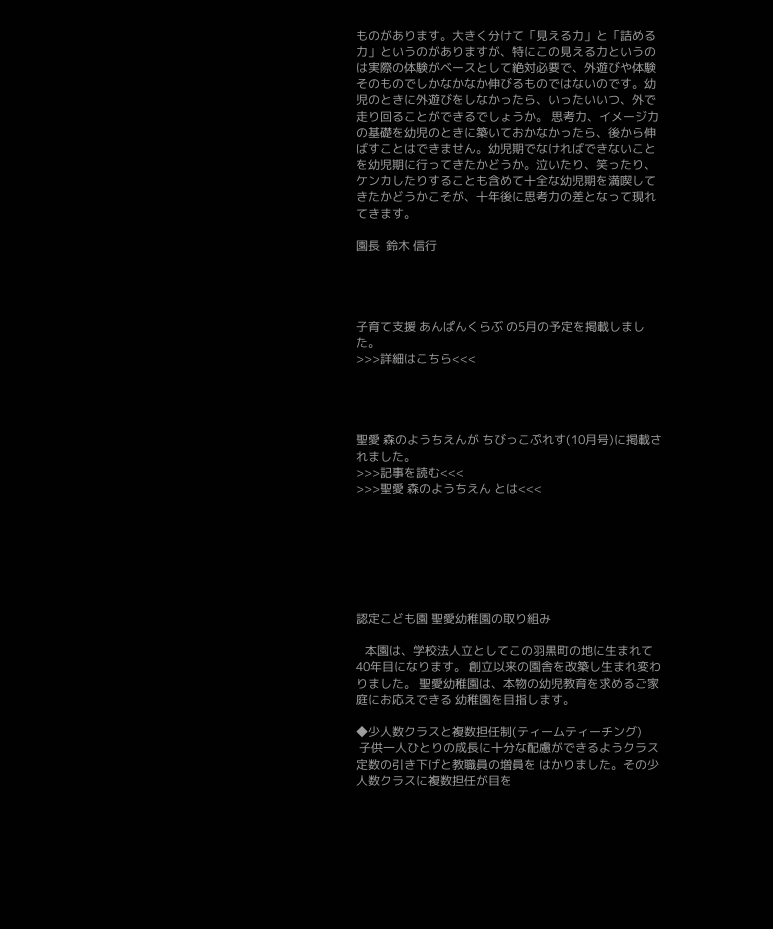ものがあります。大きく分けて「見える力」と「詰める力」というのがありますが、特にこの見える力というのは実際の体験がベースとして絶対必要で、外遊びや体験そのものでしかなかなか伸びるものではないのです。幼児のときに外遊びをしなかったら、いったいいつ、外で走り回ることができるでしょうか。 思考力、イメージ力の基礎を幼児のときに築いておかなかったら、後から伸ばすことはできません。幼児期でなければできないことを幼児期に行ってきたかどうか。泣いたり、笑ったり、ケンカしたりすることも含めて十全な幼児期を満喫してきたかどうかこそが、十年後に思考力の差となって現れてきます。

園長  鈴木 信行




子育て支援 あんぱんくらぶ の5月の予定を掲載しました。
>>>詳細はこちら<<<




聖愛 森のようちえんが ちびっこぷれす(10月号)に掲載されました。
>>>記事を読む<<<
>>>聖愛 森のようちえん とは<<<







認定こども園 聖愛幼稚園の取り組み

   本園は、学校法人立としてこの羽黒町の地に生まれて40年目になります。 創立以来の園舎を改築し生まれ変わりました。 聖愛幼稚園は、本物の幼児教育を求めるご家庭にお応えできる 幼稚園を目指します。

◆少人数クラスと複数担任制(ティームティーチング)
 子供一人ひとりの成長に十分な配慮ができるようクラス定数の引き下げと教職員の増員を はかりました。その少人数クラスに複数担任が目を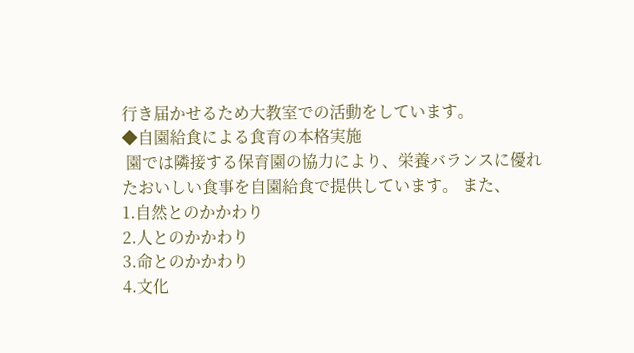行き届かせるため大教室での活動をしています。
◆自園給食による食育の本格実施
 園では隣接する保育園の協力により、栄養バランスに優れたおいしい食事を自園給食で提供しています。 また、
1.自然とのかかわり
2.人とのかかわり
3.命とのかかわり
4.文化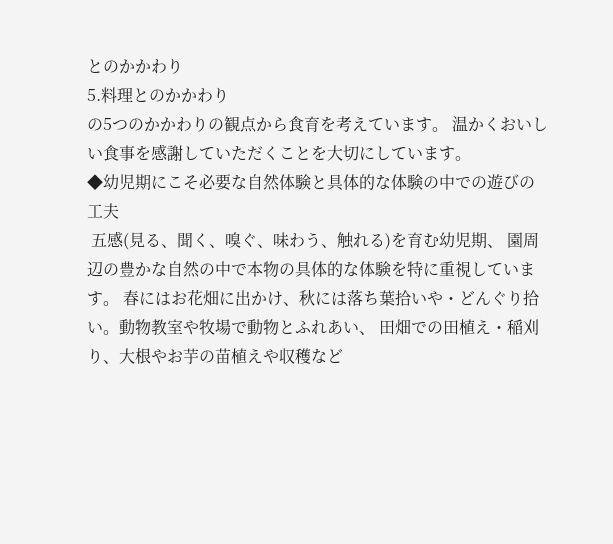とのかかわり
5.料理とのかかわり
の5つのかかわりの観点から食育を考えています。 温かくおいしい食事を感謝していただくことを大切にしています。
◆幼児期にこそ必要な自然体験と具体的な体験の中での遊びの工夫
 五感(見る、聞く、嗅ぐ、味わう、触れる)を育む幼児期、 園周辺の豊かな自然の中で本物の具体的な体験を特に重視しています。 春にはお花畑に出かけ、秋には落ち葉拾いや・どんぐり拾い。動物教室や牧場で動物とふれあい、 田畑での田植え・稲刈り、大根やお芋の苗植えや収穫など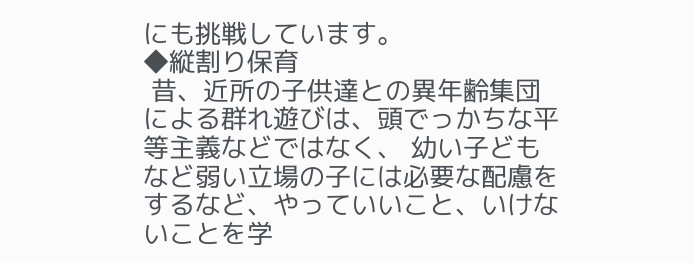にも挑戦しています。
◆縦割り保育
 昔、近所の子供達との異年齢集団による群れ遊びは、頭でっかちな平等主義などではなく、 幼い子どもなど弱い立場の子には必要な配慮をするなど、やっていいこと、いけないことを学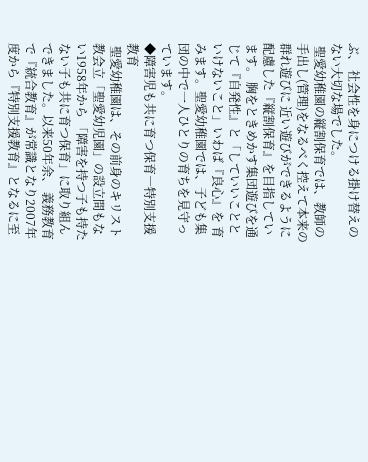ぶ、 社会性を身につける掛け替えのない大切な場でした。
 聖愛幼稚園の縦割保育では、教師の手出し(管理)をなるべく控えて本来の群れ遊びに 近い遊びができるように配慮した『縦割保育』を目指しています。 胸をときめかす集団遊びを通じて『自発性』と「していいことといけないこと」いわば『良心』を 育みます。聖愛幼稚園では、子ども集団の中で一人ひとりの育ちを見守っています。
◆障害児も共に育つ保育―特別支援教育
 聖愛幼稚園は、その前身のキリスト教会立「聖愛幼児園」の設立間もない1958年から 「障害を持つ子も持たない子も共に育つ保育」に取り組んできました。以来50年余、 義務教育で『統合教育』が常識となり2007年度から『特別支援教育』となるに至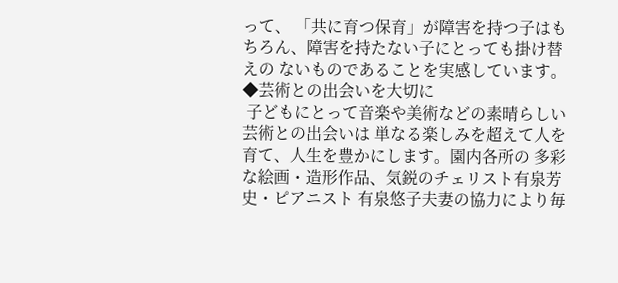って、 「共に育つ保育」が障害を持つ子はもちろん、障害を持たない子にとっても掛け替えの ないものであることを実感しています。
◆芸術との出会いを大切に
 子どもにとって音楽や美術などの素晴らしい芸術との出会いは 単なる楽しみを超えて人を育て、人生を豊かにします。園内各所の 多彩な絵画・造形作品、気鋭のチェリスト有泉芳史・ピアニスト 有泉悠子夫妻の協力により毎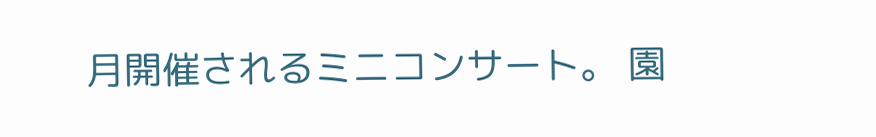月開催されるミニコンサート。 園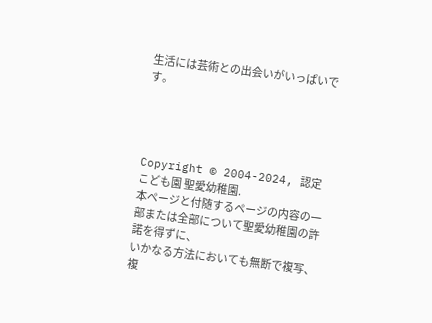生活には芸術との出会いがいっぱいです。




Copyright © 2004-2024, 認定こども園 聖愛幼稚園.
本ページと付随するページの内容の一部または全部について聖愛幼稚園の許諾を得ずに、
いかなる方法においても無断で複写、複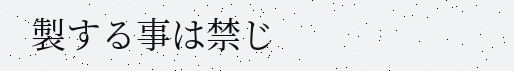製する事は禁じ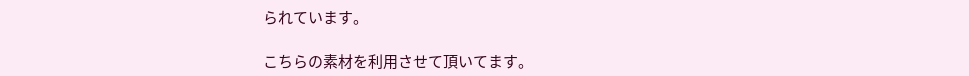られています。

こちらの素材を利用させて頂いてます。